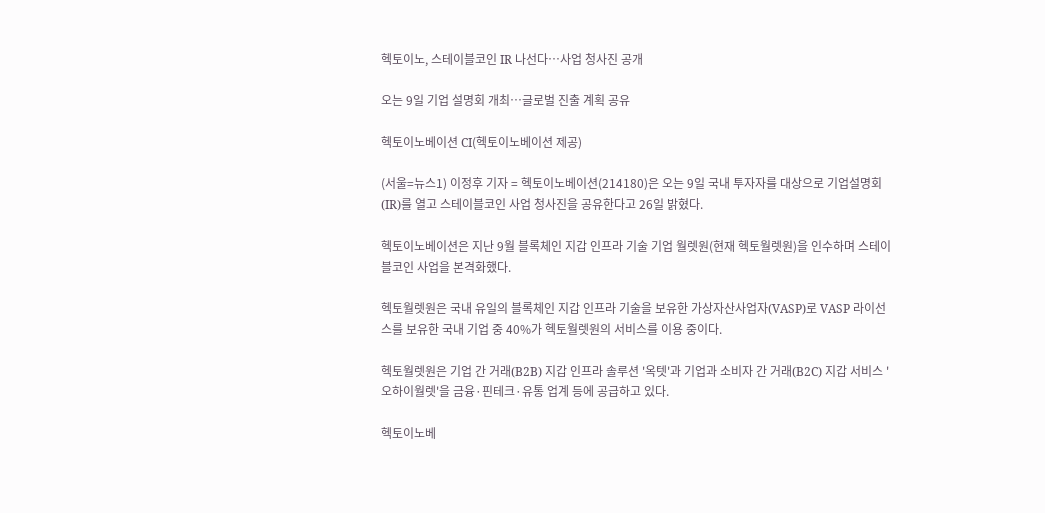헥토이노, 스테이블코인 IR 나선다…사업 청사진 공개

오는 9일 기업 설명회 개최…글로벌 진출 계획 공유

헥토이노베이션 CI(헥토이노베이션 제공)

(서울=뉴스1) 이정후 기자 = 헥토이노베이션(214180)은 오는 9일 국내 투자자를 대상으로 기업설명회(IR)를 열고 스테이블코인 사업 청사진을 공유한다고 26일 밝혔다.

헥토이노베이션은 지난 9월 블록체인 지갑 인프라 기술 기업 월렛원(현재 헥토월렛원)을 인수하며 스테이블코인 사업을 본격화했다.

헥토월렛원은 국내 유일의 블록체인 지갑 인프라 기술을 보유한 가상자산사업자(VASP)로 VASP 라이선스를 보유한 국내 기업 중 40%가 헥토월렛원의 서비스를 이용 중이다.

헥토월렛원은 기업 간 거래(B2B) 지갑 인프라 솔루션 '옥텟'과 기업과 소비자 간 거래(B2C) 지갑 서비스 '오하이월렛'을 금융·핀테크·유통 업계 등에 공급하고 있다.

헥토이노베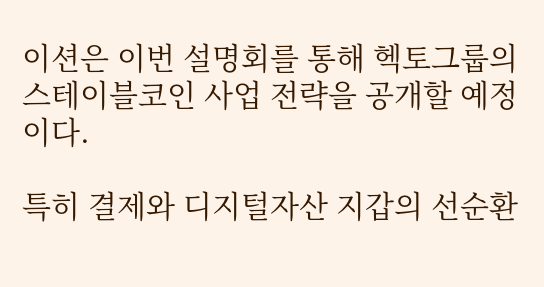이션은 이번 설명회를 통해 헥토그룹의 스테이블코인 사업 전략을 공개할 예정이다.

특히 결제와 디지털자산 지갑의 선순환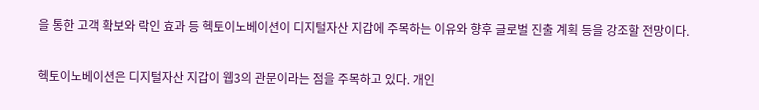을 통한 고객 확보와 락인 효과 등 헥토이노베이션이 디지털자산 지갑에 주목하는 이유와 향후 글로벌 진출 계획 등을 강조할 전망이다.

헥토이노베이션은 디지털자산 지갑이 웹3의 관문이라는 점을 주목하고 있다. 개인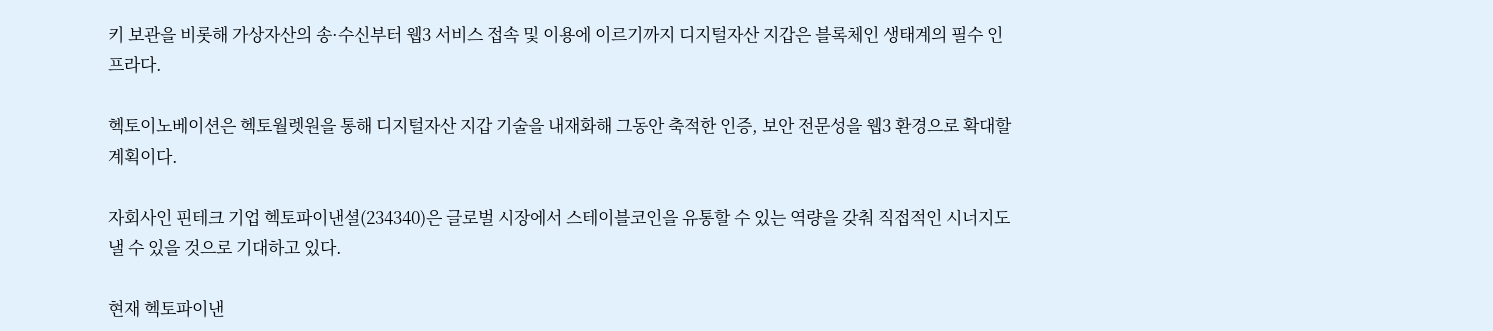키 보관을 비롯해 가상자산의 송·수신부터 웹3 서비스 접속 및 이용에 이르기까지 디지털자산 지갑은 블록체인 생태계의 필수 인프라다.

헥토이노베이션은 헥토월렛원을 통해 디지털자산 지갑 기술을 내재화해 그동안 축적한 인증, 보안 전문성을 웹3 환경으로 확대할 계획이다.

자회사인 핀테크 기업 헥토파이낸셜(234340)은 글로벌 시장에서 스테이블코인을 유통할 수 있는 역량을 갖춰 직접적인 시너지도 낼 수 있을 것으로 기대하고 있다.

현재 헥토파이낸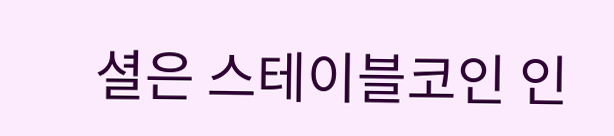셜은 스테이블코인 인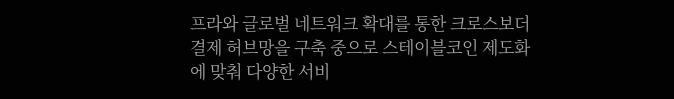프라와 글로벌 네트워크 확대를 통한 크로스보더 결제 허브망을 구축 중으로 스테이블코인 제도화에 맞춰 다양한 서비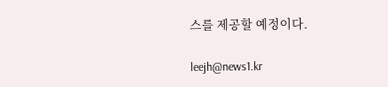스를 제공할 예정이다.

leejh@news1.kr